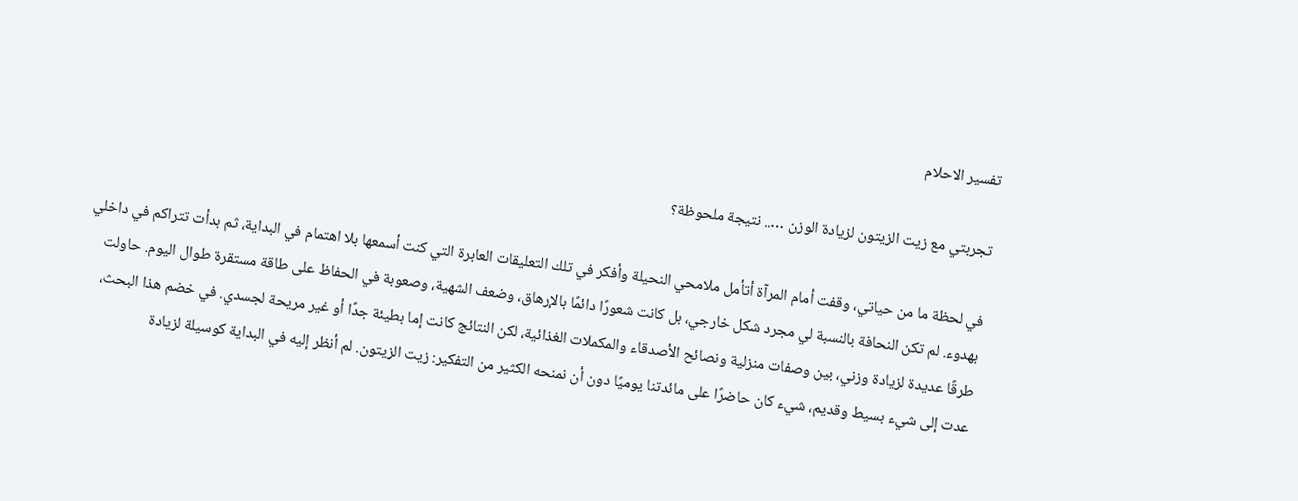تفسير الاحلام

تجربتي مع زيت الزيتون لزيادة الوزن ….. نتيجة ملحوظة؟

في لحظة ما من حياتي، وقفت أمام المرآة أتأمل ملامحي النحيلة وأفكر في تلك التعليقات العابرة التي كنت أسمعها بلا اهتمام في البداية، ثم بدأت تتراكم في داخلي بهدوء. لم تكن النحافة بالنسبة لي مجرد شكل خارجي، بل كانت شعورًا دائمًا بالإرهاق، وضعف الشهية، وصعوبة في الحفاظ على طاقة مستقرة طوال اليوم. حاولت طرقًا عديدة لزيادة وزني، بين وصفات منزلية ونصائح الأصدقاء والمكملات الغذائية، لكن النتائج كانت إما بطيئة جدًا أو غير مريحة لجسدي. في خضم هذا البحث، عدت إلى شيء بسيط وقديم، شيء كان حاضرًا على مائدتنا يوميًا دون أن نمنحه الكثير من التفكير: زيت الزيتون. لم أنظر إليه في البداية كوسيلة لزيادة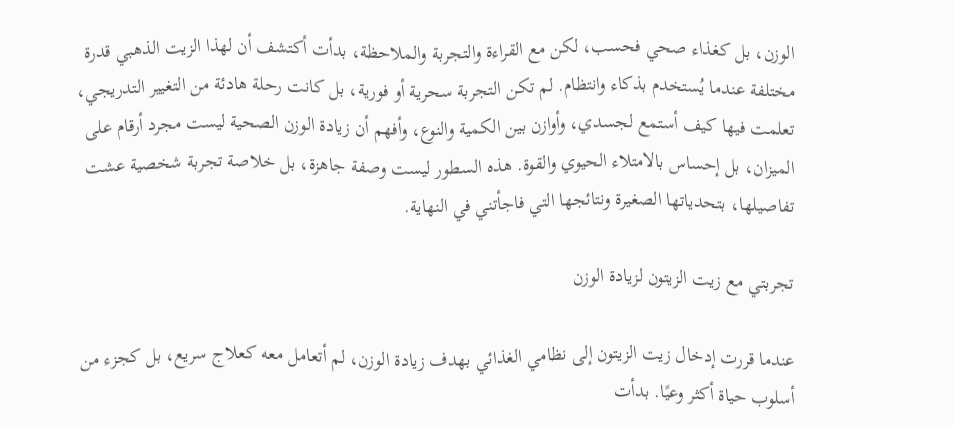الوزن، بل كغذاء صحي فحسب، لكن مع القراءة والتجربة والملاحظة، بدأت أكتشف أن لهذا الزيت الذهبي قدرة مختلفة عندما يُستخدم بذكاء وانتظام. لم تكن التجربة سحرية أو فورية، بل كانت رحلة هادئة من التغيير التدريجي، تعلمت فيها كيف أستمع لجسدي، وأوازن بين الكمية والنوع، وأفهم أن زيادة الوزن الصحية ليست مجرد أرقام على الميزان، بل إحساس بالامتلاء الحيوي والقوة. هذه السطور ليست وصفة جاهزة، بل خلاصة تجربة شخصية عشت تفاصيلها، بتحدياتها الصغيرة ونتائجها التي فاجأتني في النهاية.

تجربتي مع زيت الزيتون لزيادة الوزن

عندما قررت إدخال زيت الزيتون إلى نظامي الغذائي بهدف زيادة الوزن، لم أتعامل معه كعلاج سريع، بل كجزء من أسلوب حياة أكثر وعيًا. بدأت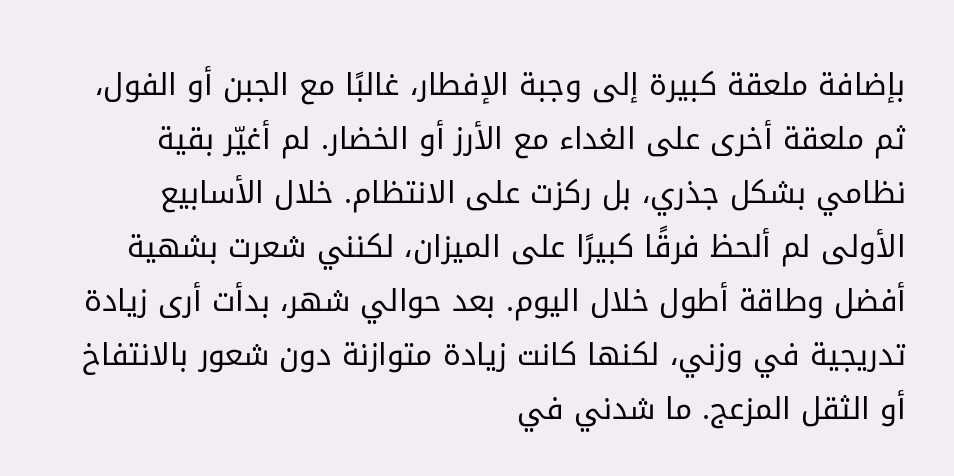بإضافة ملعقة كبيرة إلى وجبة الإفطار، غالبًا مع الجبن أو الفول، ثم ملعقة أخرى على الغداء مع الأرز أو الخضار. لم أغيّر بقية نظامي بشكل جذري، بل ركزت على الانتظام. خلال الأسابيع الأولى لم ألحظ فرقًا كبيرًا على الميزان، لكنني شعرت بشهية أفضل وطاقة أطول خلال اليوم. بعد حوالي شهر، بدأت أرى زيادة تدريجية في وزني، لكنها كانت زيادة متوازنة دون شعور بالانتفاخ أو الثقل المزعج. ما شدني في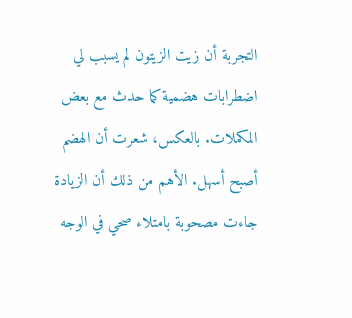التجربة أن زيت الزيتون لم يسبب لي اضطرابات هضمية كما حدث مع بعض المكملات. بالعكس، شعرت أن الهضم أصبح أسهل. الأهم من ذلك أن الزيادة جاءت مصحوبة بامتلاء صحي في الوجه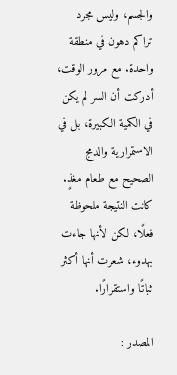والجسم، وليس مجرد تراكم دهون في منطقة واحدة. مع مرور الوقت، أدركت أن السر لم يكن في الكمية الكبيرة، بل في الاستمرارية والدمج الصحيح مع طعام مغذٍ. كانت النتيجة ملحوظة فعلًا، لكن لأنها جاءت بهدوء، شعرت أنها أكثر ثباتًا واستقرارًا.

المصدر :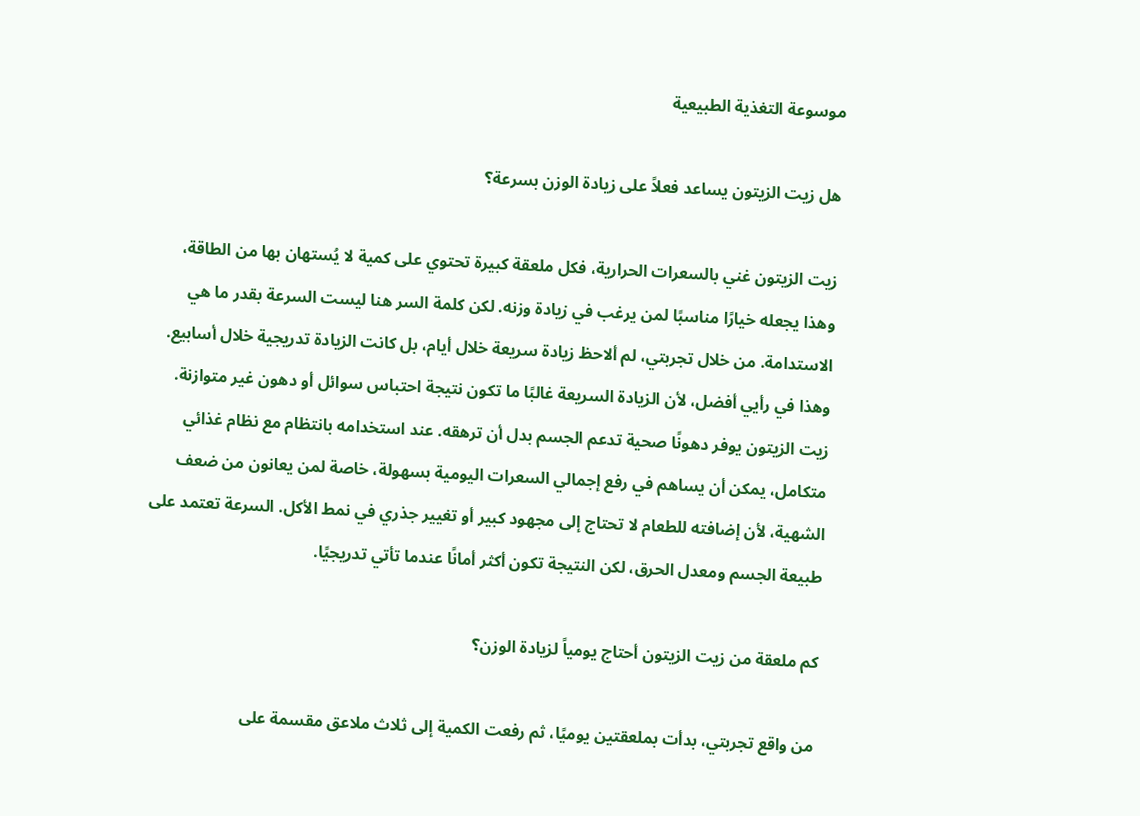موسوعة التغذية الطبيعية

هل زيت الزيتون يساعد فعلاً على زيادة الوزن بسرعة؟

زيت الزيتون غني بالسعرات الحرارية، فكل ملعقة كبيرة تحتوي على كمية لا يُستهان بها من الطاقة، وهذا يجعله خيارًا مناسبًا لمن يرغب في زيادة وزنه. لكن كلمة السر هنا ليست السرعة بقدر ما هي الاستدامة. من خلال تجربتي، لم ألاحظ زيادة سريعة خلال أيام، بل كانت الزيادة تدريجية خلال أسابيع. وهذا في رأيي أفضل، لأن الزيادة السريعة غالبًا ما تكون نتيجة احتباس سوائل أو دهون غير متوازنة. زيت الزيتون يوفر دهونًا صحية تدعم الجسم بدل أن ترهقه. عند استخدامه بانتظام مع نظام غذائي متكامل، يمكن أن يساهم في رفع إجمالي السعرات اليومية بسهولة، خاصة لمن يعانون من ضعف الشهية، لأن إضافته للطعام لا تحتاج إلى مجهود كبير أو تغيير جذري في نمط الأكل. السرعة تعتمد على طبيعة الجسم ومعدل الحرق، لكن النتيجة تكون أكثر أمانًا عندما تأتي تدريجيًا.

كم ملعقة من زيت الزيتون أحتاج يومياً لزيادة الوزن؟

من واقع تجربتي، بدأت بملعقتين يوميًا، ثم رفعت الكمية إلى ثلاث ملاعق مقسمة على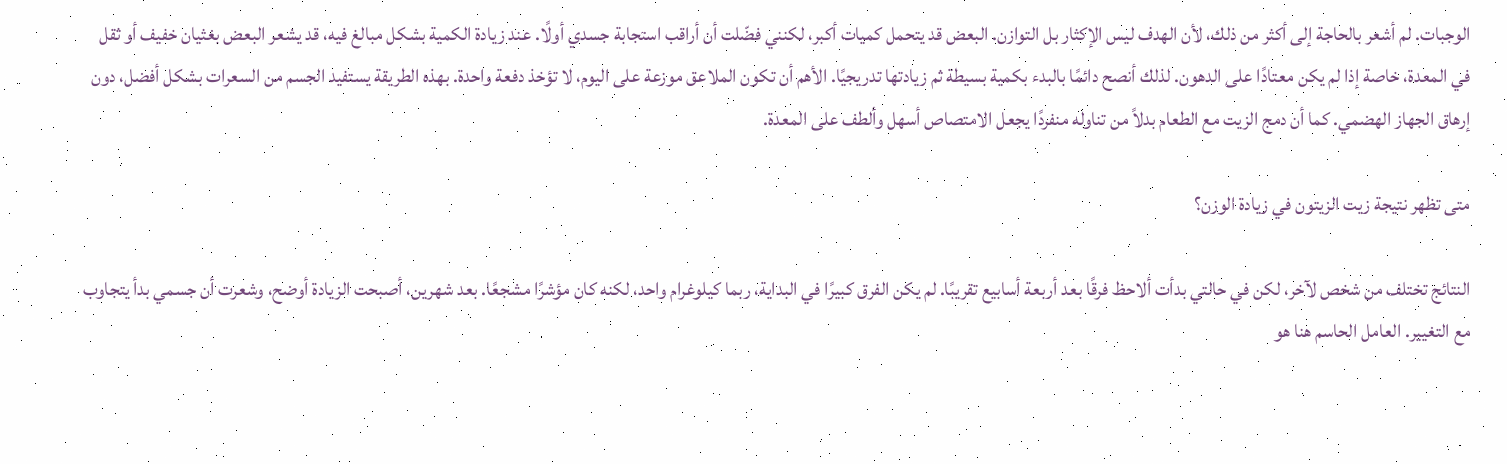الوجبات. لم أشعر بالحاجة إلى أكثر من ذلك، لأن الهدف ليس الإكثار بل التوازن. البعض قد يتحمل كميات أكبر، لكنني فضّلت أن أراقب استجابة جسدي أولًا. عند زيادة الكمية بشكل مبالغ فيه، قد يشعر البعض بغثيان خفيف أو ثقل في المعدة، خاصة إذا لم يكن معتادًا على الدهون. لذلك أنصح دائمًا بالبدء بكمية بسيطة ثم زيادتها تدريجيًا. الأهم أن تكون الملاعق موزعة على اليوم، لا تؤخذ دفعة واحدة. بهذه الطريقة يستفيد الجسم من السعرات بشكل أفضل، دون إرهاق الجهاز الهضمي. كما أن دمج الزيت مع الطعام بدلاً من تناوله منفردًا يجعل الامتصاص أسهل وألطف على المعدة.

متى تظهر نتيجة زيت الزيتون في زيادة الوزن؟

النتائج تختلف من شخص لآخر، لكن في حالتي بدأت ألاحظ فرقًا بعد أربعة أسابيع تقريبًا. لم يكن الفرق كبيرًا في البداية، ربما كيلوغرام واحد، لكنه كان مؤشرًا مشجعًا. بعد شهرين، أصبحت الزيادة أوضح، وشعرت أن جسمي بدأ يتجاوب مع التغيير. العامل الحاسم هنا هو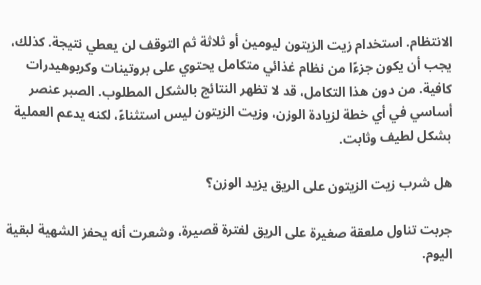الانتظام. استخدام زيت الزيتون ليومين أو ثلاثة ثم التوقف لن يعطي نتيجة. كذلك، يجب أن يكون جزءًا من نظام غذائي متكامل يحتوي على بروتينات وكربوهيدرات كافية. من دون هذا التكامل، قد لا تظهر النتائج بالشكل المطلوب. الصبر عنصر أساسي في أي خطة لزيادة الوزن، وزيت الزيتون ليس استثناءً، لكنه يدعم العملية بشكل لطيف وثابت.

هل شرب زيت الزيتون على الريق يزيد الوزن؟

جربت تناول ملعقة صغيرة على الريق لفترة قصيرة، وشعرت أنه يحفز الشهية لبقية اليوم.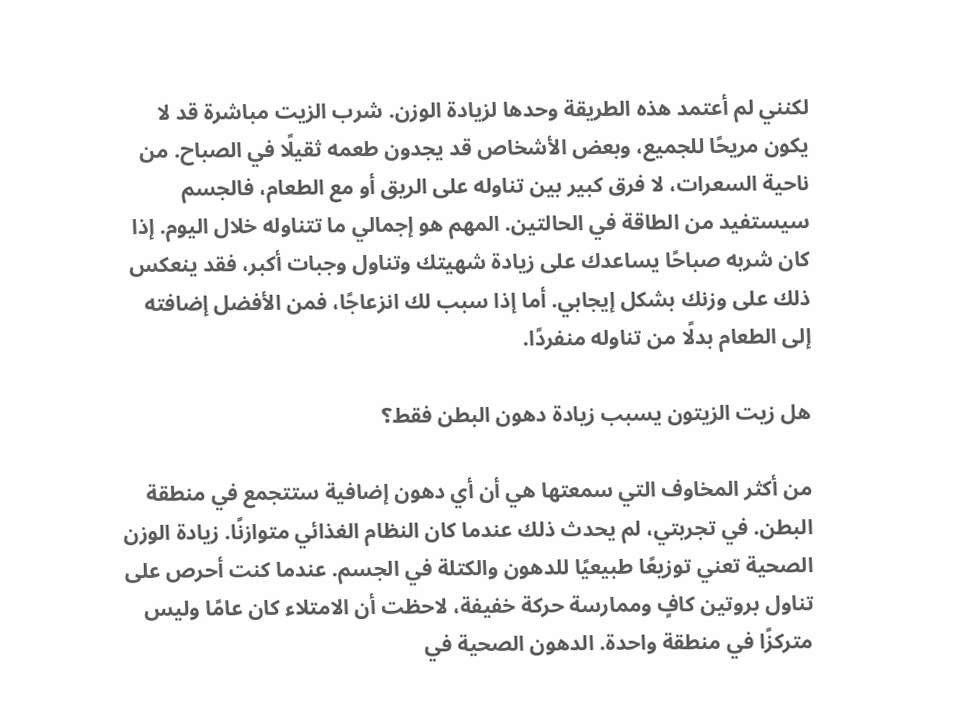لكنني لم أعتمد هذه الطريقة وحدها لزيادة الوزن. شرب الزيت مباشرة قد لا يكون مريحًا للجميع، وبعض الأشخاص قد يجدون طعمه ثقيلًا في الصباح. من ناحية السعرات، لا فرق كبير بين تناوله على الريق أو مع الطعام، فالجسم سيستفيد من الطاقة في الحالتين. المهم هو إجمالي ما تتناوله خلال اليوم. إذا كان شربه صباحًا يساعدك على زيادة شهيتك وتناول وجبات أكبر، فقد ينعكس ذلك على وزنك بشكل إيجابي. أما إذا سبب لك انزعاجًا، فمن الأفضل إضافته إلى الطعام بدلًا من تناوله منفردًا.

هل زيت الزيتون يسبب زيادة دهون البطن فقط؟

من أكثر المخاوف التي سمعتها هي أن أي دهون إضافية ستتجمع في منطقة البطن. في تجربتي، لم يحدث ذلك عندما كان النظام الغذائي متوازنًا. زيادة الوزن الصحية تعني توزيعًا طبيعيًا للدهون والكتلة في الجسم. عندما كنت أحرص على تناول بروتين كافٍ وممارسة حركة خفيفة، لاحظت أن الامتلاء كان عامًا وليس متركزًا في منطقة واحدة. الدهون الصحية في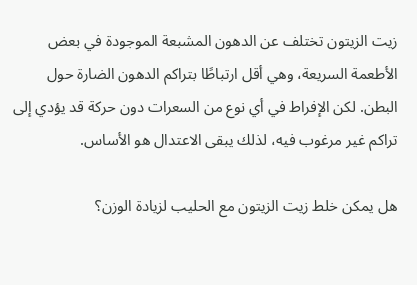زيت الزيتون تختلف عن الدهون المشبعة الموجودة في بعض الأطعمة السريعة، وهي أقل ارتباطًا بتراكم الدهون الضارة حول البطن. لكن الإفراط في أي نوع من السعرات دون حركة قد يؤدي إلى تراكم غير مرغوب فيه، لذلك يبقى الاعتدال هو الأساس.

هل يمكن خلط زيت الزيتون مع الحليب لزيادة الوزن؟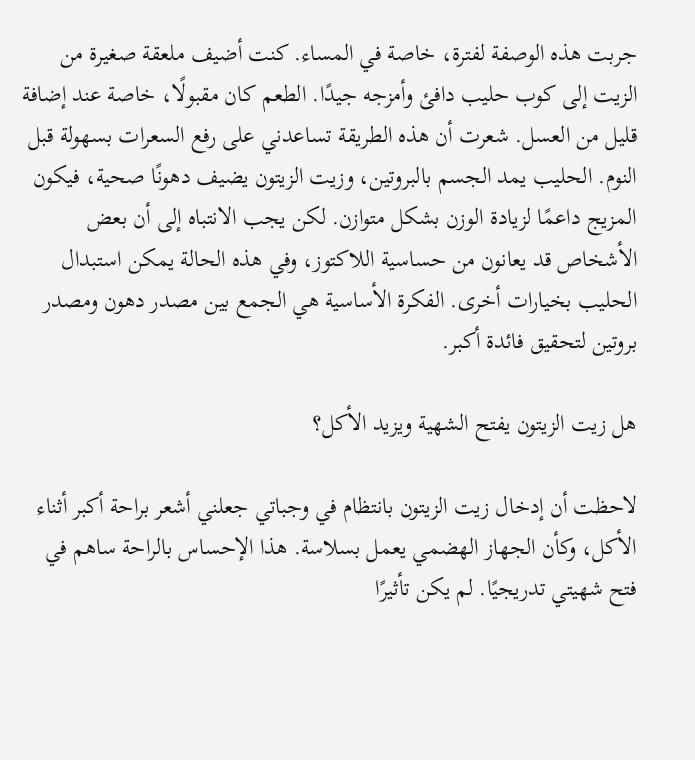جربت هذه الوصفة لفترة، خاصة في المساء. كنت أضيف ملعقة صغيرة من الزيت إلى كوب حليب دافئ وأمزجه جيدًا. الطعم كان مقبولًا، خاصة عند إضافة قليل من العسل. شعرت أن هذه الطريقة تساعدني على رفع السعرات بسهولة قبل النوم. الحليب يمد الجسم بالبروتين، وزيت الزيتون يضيف دهونًا صحية، فيكون المزيج داعمًا لزيادة الوزن بشكل متوازن. لكن يجب الانتباه إلى أن بعض الأشخاص قد يعانون من حساسية اللاكتوز، وفي هذه الحالة يمكن استبدال الحليب بخيارات أخرى. الفكرة الأساسية هي الجمع بين مصدر دهون ومصدر بروتين لتحقيق فائدة أكبر.

هل زيت الزيتون يفتح الشهية ويزيد الأكل؟

لاحظت أن إدخال زيت الزيتون بانتظام في وجباتي جعلني أشعر براحة أكبر أثناء الأكل، وكأن الجهاز الهضمي يعمل بسلاسة. هذا الإحساس بالراحة ساهم في فتح شهيتي تدريجيًا. لم يكن تأثيرًا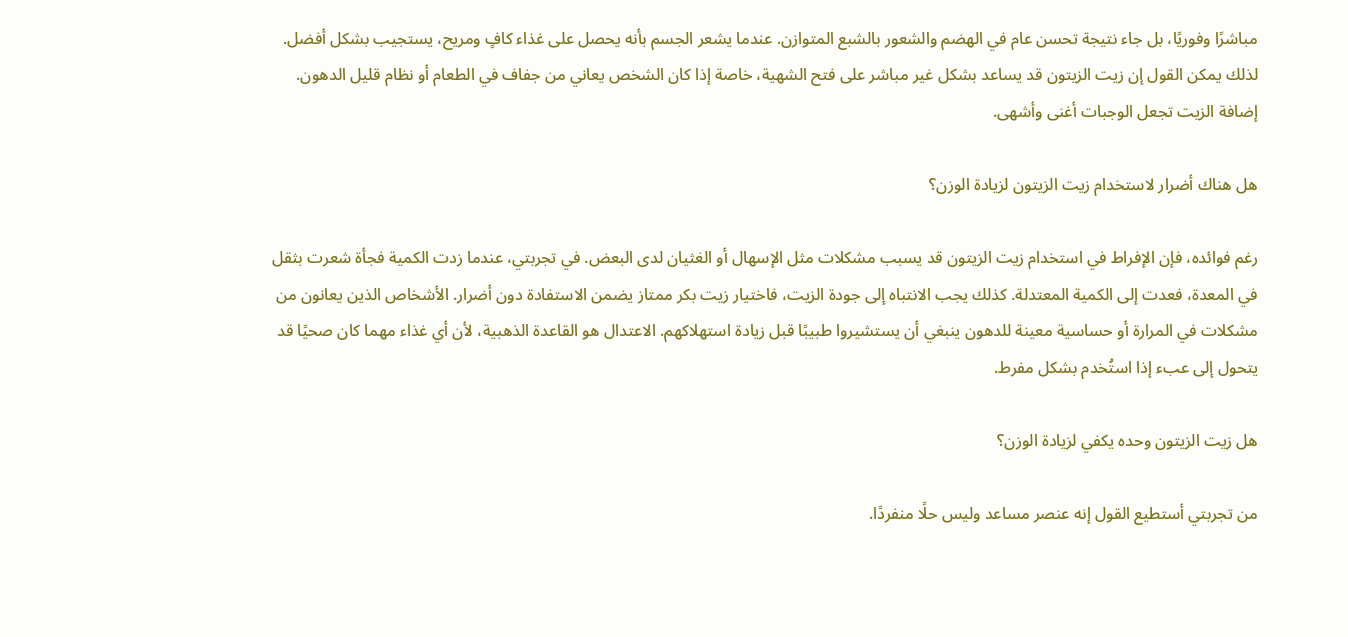مباشرًا وفوريًا، بل جاء نتيجة تحسن عام في الهضم والشعور بالشبع المتوازن. عندما يشعر الجسم بأنه يحصل على غذاء كافٍ ومريح، يستجيب بشكل أفضل. لذلك يمكن القول إن زيت الزيتون قد يساعد بشكل غير مباشر على فتح الشهية، خاصة إذا كان الشخص يعاني من جفاف في الطعام أو نظام قليل الدهون. إضافة الزيت تجعل الوجبات أغنى وأشهى.

هل هناك أضرار لاستخدام زيت الزيتون لزيادة الوزن؟

رغم فوائده، فإن الإفراط في استخدام زيت الزيتون قد يسبب مشكلات مثل الإسهال أو الغثيان لدى البعض. في تجربتي، عندما زدت الكمية فجأة شعرت بثقل في المعدة، فعدت إلى الكمية المعتدلة. كذلك يجب الانتباه إلى جودة الزيت، فاختيار زيت بكر ممتاز يضمن الاستفادة دون أضرار. الأشخاص الذين يعانون من مشكلات في المرارة أو حساسية معينة للدهون ينبغي أن يستشيروا طبيبًا قبل زيادة استهلاكهم. الاعتدال هو القاعدة الذهبية، لأن أي غذاء مهما كان صحيًا قد يتحول إلى عبء إذا استُخدم بشكل مفرط.

هل زيت الزيتون وحده يكفي لزيادة الوزن؟

من تجربتي أستطيع القول إنه عنصر مساعد وليس حلًا منفردًا.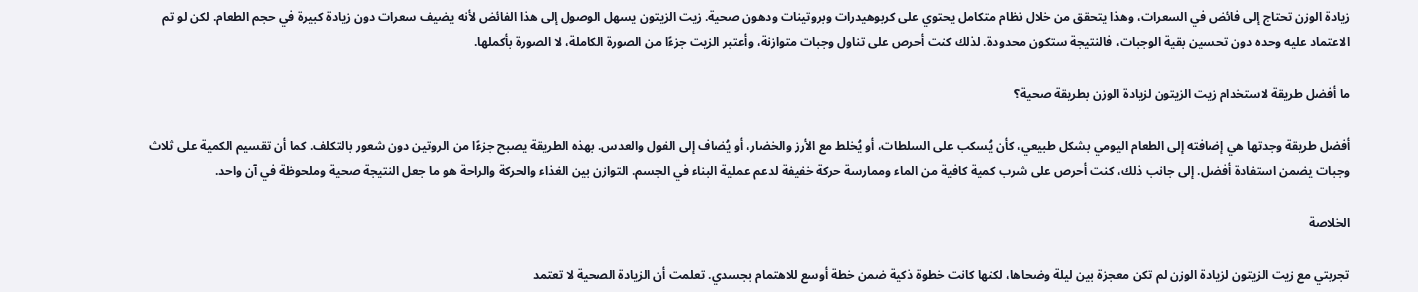زيادة الوزن تحتاج إلى فائض في السعرات، وهذا يتحقق من خلال نظام متكامل يحتوي على كربوهيدرات وبروتينات ودهون صحية. زيت الزيتون يسهل الوصول إلى هذا الفائض لأنه يضيف سعرات دون زيادة كبيرة في حجم الطعام. لكن لو تم الاعتماد عليه وحده دون تحسين بقية الوجبات، فالنتيجة ستكون محدودة. لذلك كنت أحرص على تناول وجبات متوازنة، وأعتبر الزيت جزءًا من الصورة الكاملة، لا الصورة بأكملها.

ما أفضل طريقة لاستخدام زيت الزيتون لزيادة الوزن بطريقة صحية؟

أفضل طريقة وجدتها هي إضافته إلى الطعام اليومي بشكل طبيعي، كأن يُسكب على السلطات، أو يُخلط مع الأرز والخضار، أو يُضاف إلى الفول والعدس. بهذه الطريقة يصبح جزءًا من الروتين دون شعور بالتكلف. كما أن تقسيم الكمية على ثلاث وجبات يضمن استفادة أفضل. إلى جانب ذلك، كنت أحرص على شرب كمية كافية من الماء وممارسة حركة خفيفة لدعم عملية البناء في الجسم. التوازن بين الغذاء والحركة والراحة هو ما جعل النتيجة صحية وملحوظة في آن واحد.

الخلاصة

تجربتي مع زيت الزيتون لزيادة الوزن لم تكن معجزة بين ليلة وضحاها، لكنها كانت خطوة ذكية ضمن خطة أوسع للاهتمام بجسدي. تعلمت أن الزيادة الصحية لا تعتمد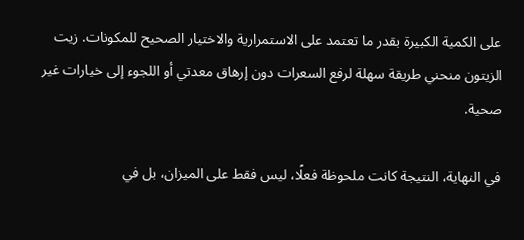على الكمية الكبيرة بقدر ما تعتمد على الاستمرارية والاختيار الصحيح للمكونات. زيت الزيتون منحني طريقة سهلة لرفع السعرات دون إرهاق معدتي أو اللجوء إلى خيارات غير صحية.

في النهاية، النتيجة كانت ملحوظة فعلًا، ليس فقط على الميزان، بل في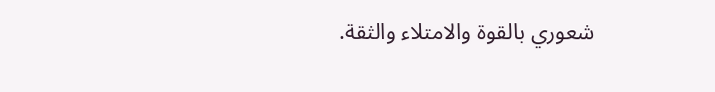شعوري بالقوة والامتلاء والثقة.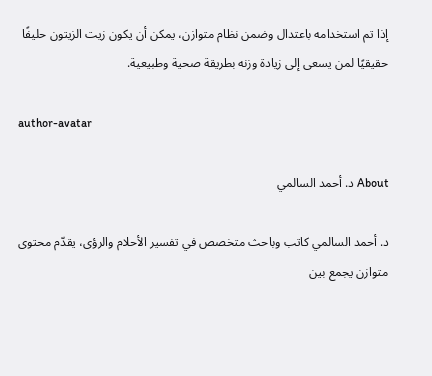إذا تم استخدامه باعتدال وضمن نظام متوازن، يمكن أن يكون زيت الزيتون حليفًا حقيقيًا لمن يسعى إلى زيادة وزنه بطريقة صحية وطبيعية.

author-avatar

About د. أحمد السالمي

د. أحمد السالمي كاتب وباحث متخصص في تفسير الأحلام والرؤى، يقدّم محتوى متوازن يجمع بين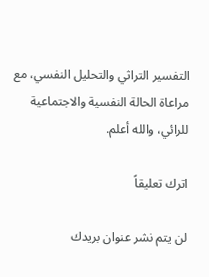التفسير التراثي والتحليل النفسي، مع مراعاة الحالة النفسية والاجتماعية للرائي، والله أعلم.

اترك تعليقاً

لن يتم نشر عنوان بريدك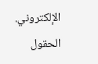الإلكتروني. الحقول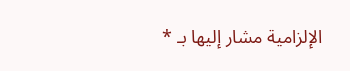الإلزامية مشار إليها بـ *